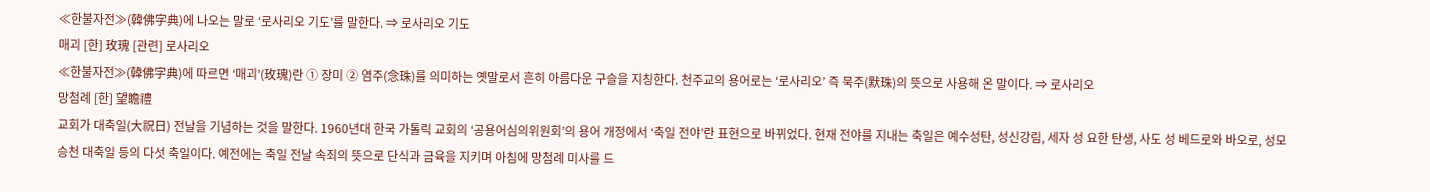≪한불자전≫(韓佛字典)에 나오는 말로 ‘로사리오 기도’를 말한다. ⇒ 로사리오 기도
매괴 [한] 玫瑰 [관련] 로사리오
≪한불자전≫(韓佛字典)에 따르면 ‘매괴’(玫瑰)란 ① 장미 ② 염주(念珠)를 의미하는 옛말로서 흔히 아름다운 구슬을 지칭한다. 천주교의 용어로는 ‘로사리오’ 즉 묵주(默珠)의 뜻으로 사용해 온 말이다. ⇒ 로사리오
망첨례 [한] 望瞻禮
교회가 대축일(大祝日) 전날을 기념하는 것을 말한다. 1960년대 한국 가톨릭 교회의 ‘공용어심의위원회’의 용어 개정에서 ‘축일 전야’란 표현으로 바뀌었다. 현재 전야를 지내는 축일은 예수성탄, 성신강림, 세자 성 요한 탄생, 사도 성 베드로와 바오로, 성모승천 대축일 등의 다섯 축일이다. 예전에는 축일 전날 속죄의 뜻으로 단식과 금육을 지키며 아침에 망첨례 미사를 드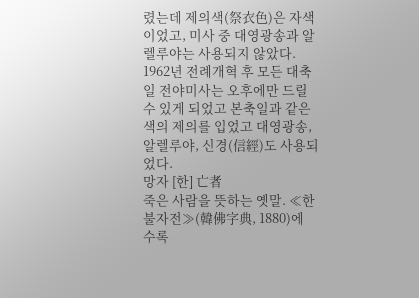렸는데 제의색(祭衣色)은 자색이었고, 미사 중 대영광송과 알렐루야는 사용되지 않았다. 1962년 전례개혁 후 모든 대축일 전야미사는 오후에만 드릴 수 있게 되었고 본축일과 같은 색의 제의를 입었고 대영광송, 알렐루야, 신경(信經)도 사용되었다.
망자 [한] 亡者
죽은 사람을 뜻하는 옛말. ≪한불자전≫(韓佛字典, 1880)에 수록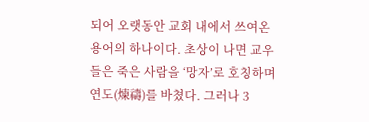되어 오랫동안 교회 내에서 쓰여온 용어의 하나이다. 초상이 나면 교우들은 죽은 사람을 ‘망자’로 호칭하며 연도(煉禱)를 바쳤다. 그러나 3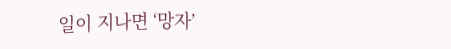일이 지나면 ‘망자’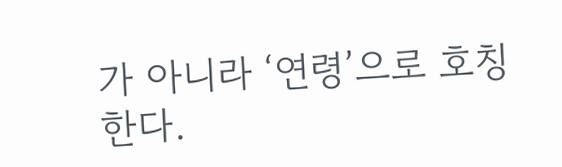가 아니라 ‘연령’으로 호칭한다.